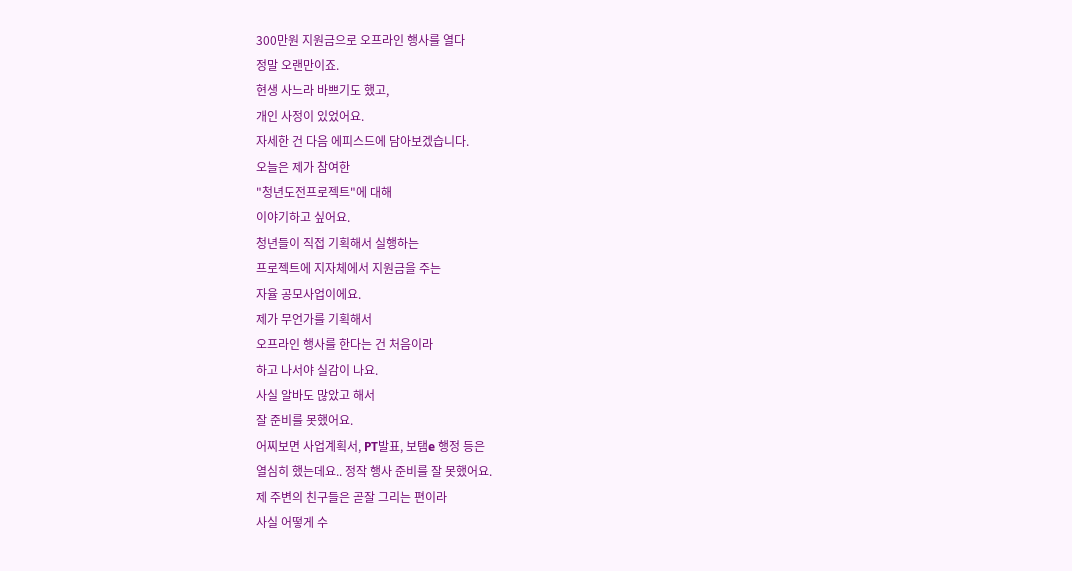300만원 지원금으로 오프라인 행사를 열다
정말 오랜만이죠.
현생 사느라 바쁘기도 했고,
개인 사정이 있었어요.
자세한 건 다음 에피스드에 담아보겠습니다.
오늘은 제가 참여한
"청년도전프로젝트"에 대해
이야기하고 싶어요.
청년들이 직접 기획해서 실행하는
프로젝트에 지자체에서 지원금을 주는
자율 공모사업이에요.
제가 무언가를 기획해서
오프라인 행사를 한다는 건 처음이라
하고 나서야 실감이 나요.
사실 알바도 많았고 해서
잘 준비를 못했어요.
어찌보면 사업계획서, PT발표, 보탬e 행정 등은
열심히 했는데요.. 정작 행사 준비를 잘 못했어요.
제 주변의 친구들은 곧잘 그리는 편이라
사실 어떻게 수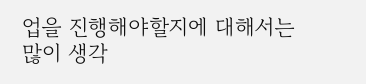업을 진행해야할지에 대해서는
많이 생각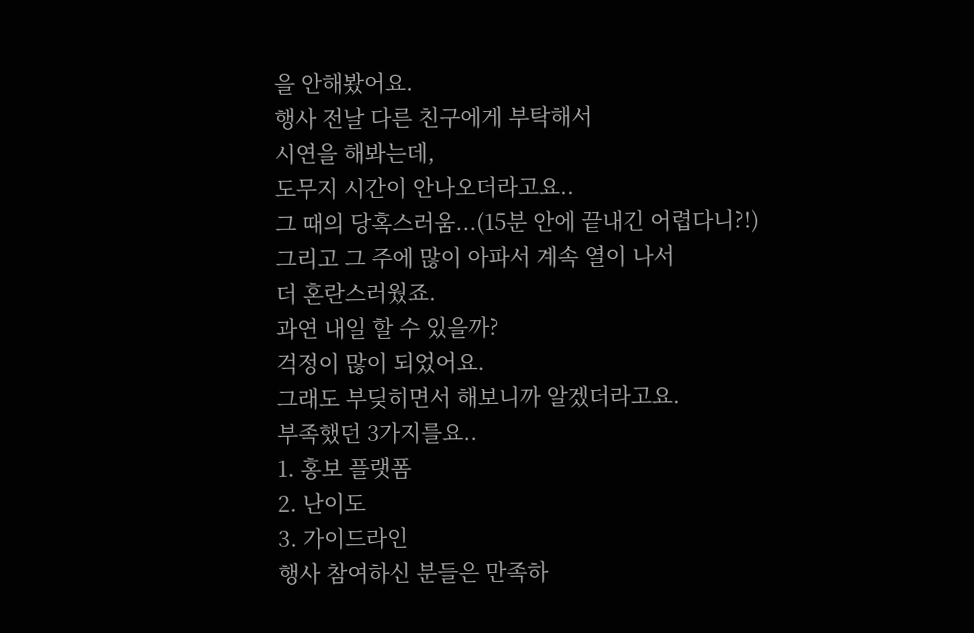을 안해봤어요.
행사 전날 다른 친구에게 부탁해서
시연을 해봐는데,
도무지 시간이 안나오더라고요..
그 때의 당혹스러움...(15분 안에 끝내긴 어렵다니?!)
그리고 그 주에 많이 아파서 계속 열이 나서
더 혼란스러웠죠.
과연 내일 할 수 있을까?
걱정이 많이 되었어요.
그래도 부딪히면서 해보니까 알겠더라고요.
부족했던 3가지를요..
1. 홍보 플랫폼
2. 난이도
3. 가이드라인
행사 참여하신 분들은 만족하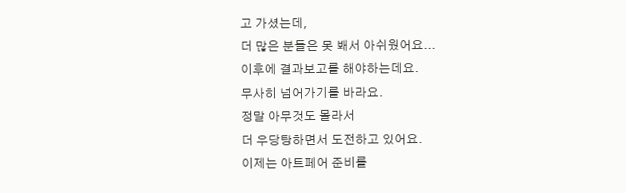고 가셨는데,
더 많은 분들은 못 봬서 아쉬웠어요...
이후에 결과보고를 해야하는데요.
무사히 넘어가기를 바라요.
정말 아무것도 몰라서
더 우당탕하면서 도전하고 있어요.
이제는 아트페어 준비를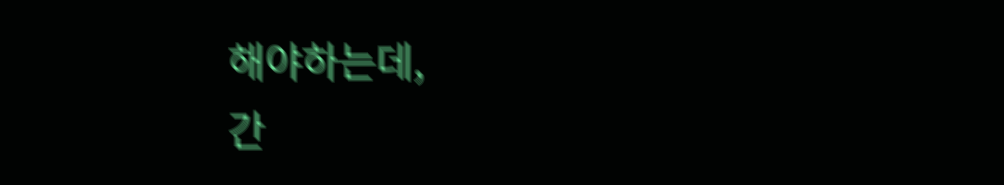해야하는데,
간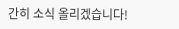간히 소식 올리겠습니다!